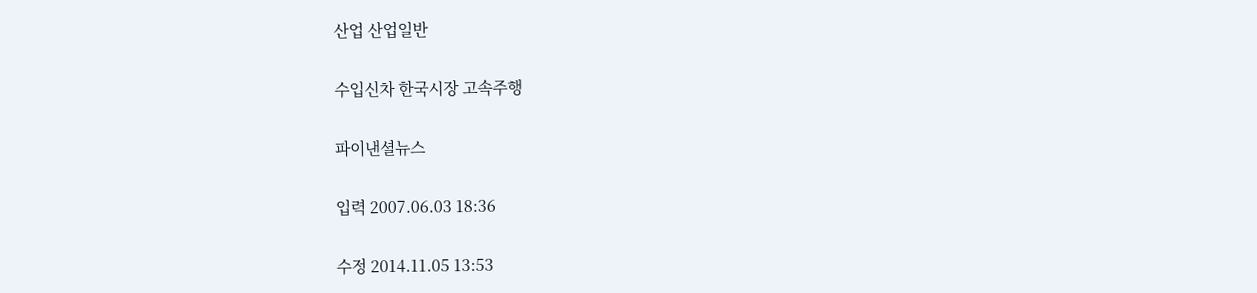산업 산업일반

수입신차 한국시장 고속주행

파이낸셜뉴스

입력 2007.06.03 18:36

수정 2014.11.05 13:53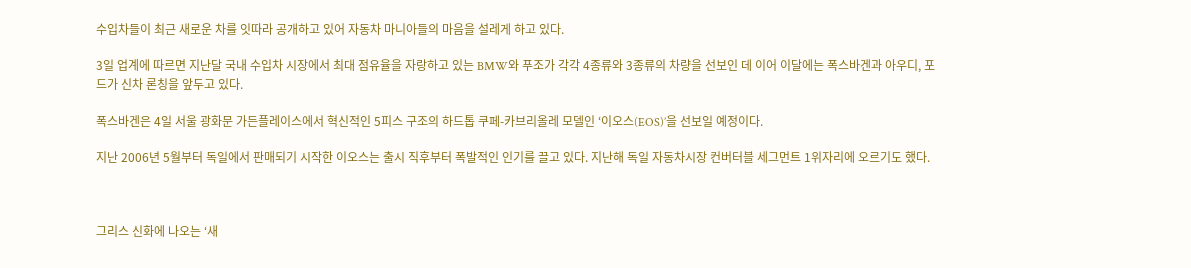수입차들이 최근 새로운 차를 잇따라 공개하고 있어 자동차 마니아들의 마음을 설레게 하고 있다.

3일 업계에 따르면 지난달 국내 수입차 시장에서 최대 점유율을 자랑하고 있는 BMW와 푸조가 각각 4종류와 3종류의 차량을 선보인 데 이어 이달에는 폭스바겐과 아우디, 포드가 신차 론칭을 앞두고 있다.

폭스바겐은 4일 서울 광화문 가든플레이스에서 혁신적인 5피스 구조의 하드톱 쿠페-카브리올레 모델인 ‘이오스(EOS)’을 선보일 예정이다.

지난 2006년 5월부터 독일에서 판매되기 시작한 이오스는 출시 직후부터 폭발적인 인기를 끌고 있다. 지난해 독일 자동차시장 컨버터블 세그먼트 1위자리에 오르기도 했다.



그리스 신화에 나오는 ‘새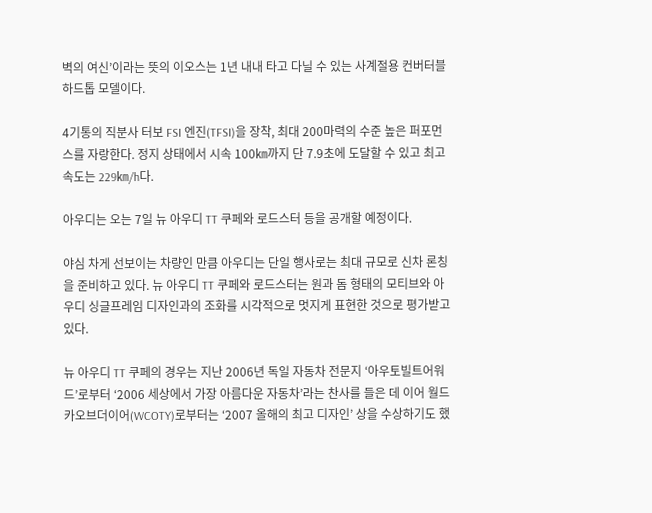벽의 여신’이라는 뜻의 이오스는 1년 내내 타고 다닐 수 있는 사계절용 컨버터블 하드톱 모델이다.

4기통의 직분사 터보 FSI 엔진(TFSI)을 장착, 최대 200마력의 수준 높은 퍼포먼스를 자랑한다. 정지 상태에서 시속 100㎞까지 단 7.9초에 도달할 수 있고 최고속도는 229㎞/h다.

아우디는 오는 7일 뉴 아우디 TT 쿠페와 로드스터 등을 공개할 예정이다.

야심 차게 선보이는 차량인 만큼 아우디는 단일 행사로는 최대 규모로 신차 론칭을 준비하고 있다. 뉴 아우디 TT 쿠페와 로드스터는 원과 돔 형태의 모티브와 아우디 싱글프레임 디자인과의 조화를 시각적으로 멋지게 표현한 것으로 평가받고 있다.

뉴 아우디 TT 쿠페의 경우는 지난 2006년 독일 자동차 전문지 ‘아우토빌트어워드’로부터 ‘2006 세상에서 가장 아름다운 자동차’라는 찬사를 들은 데 이어 월드카오브더이어(WCOTY)로부터는 ‘2007 올해의 최고 디자인’ 상을 수상하기도 했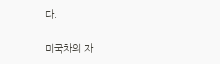다.

미국차의 자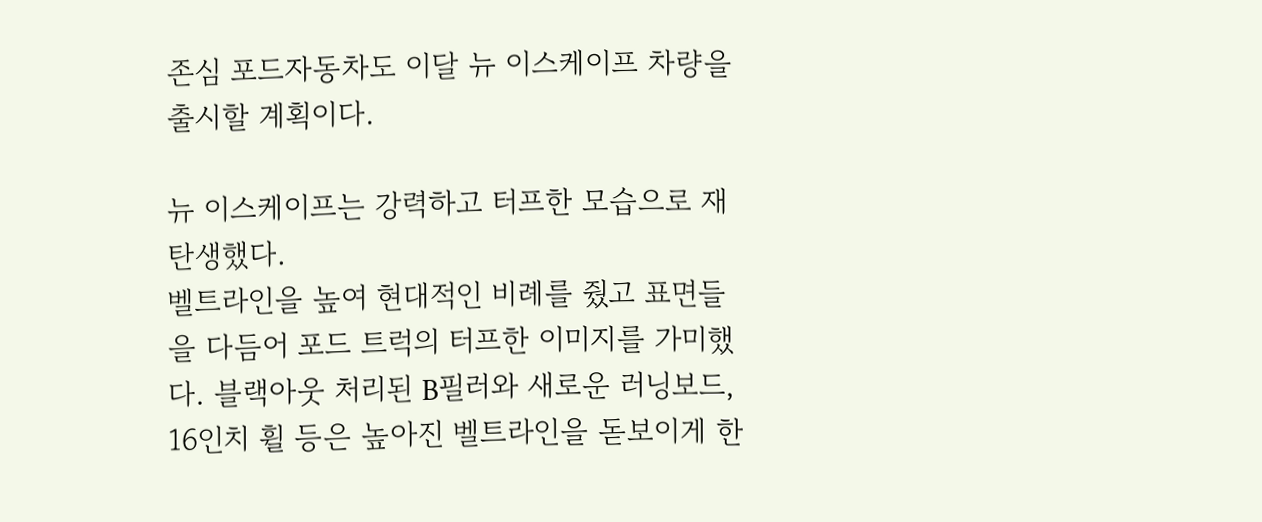존심 포드자동차도 이달 뉴 이스케이프 차량을 출시할 계획이다.

뉴 이스케이프는 강력하고 터프한 모습으로 재탄생했다.
벨트라인을 높여 현대적인 비례를 줬고 표면들을 다듬어 포드 트럭의 터프한 이미지를 가미했다. 블랙아웃 처리된 B필러와 새로운 러닝보드, 16인치 휠 등은 높아진 벨트라인을 돋보이게 한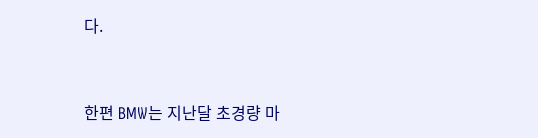다.


한편 BMW는 지난달 초경량 마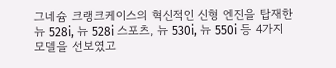그네슘 크랭크케이스의 혁신적인 신형 엔진을 탑재한 뉴 528i, 뉴 528i 스포츠, 뉴 530i, 뉴 550i 등 4가지 모델을 선보였고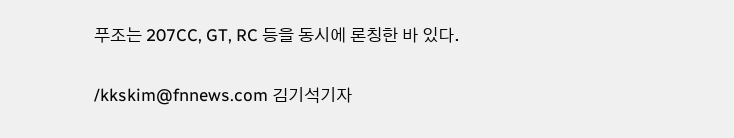푸조는 207CC, GT, RC 등을 동시에 론칭한 바 있다.

/kkskim@fnnews.com 김기석기자